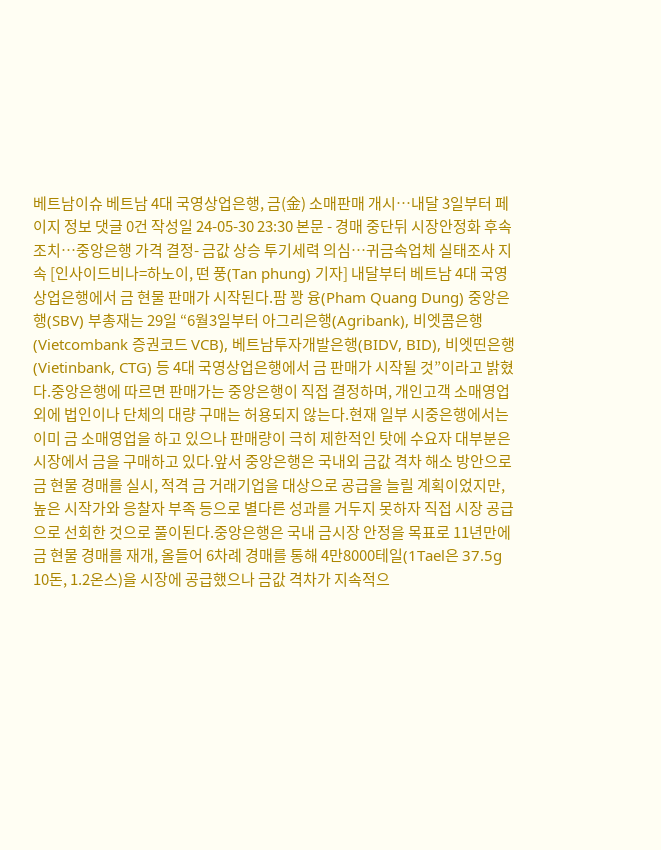베트남이슈 베트남 4대 국영상업은행, 금(金) 소매판매 개시…내달 3일부터 페이지 정보 댓글 0건 작성일 24-05-30 23:30 본문 - 경매 중단뒤 시장안정화 후속조치…중앙은행 가격 결정- 금값 상승 투기세력 의심…귀금속업체 실태조사 지속 [인사이드비나=하노이, 떤 풍(Tan phung) 기자] 내달부터 베트남 4대 국영상업은행에서 금 현물 판매가 시작된다.팜 꽝 융(Pham Quang Dung) 중앙은행(SBV) 부총재는 29일 “6월3일부터 아그리은행(Agribank), 비엣콤은행(Vietcombank 증권코드 VCB), 베트남투자개발은행(BIDV, BID), 비엣띤은행(Vietinbank, CTG) 등 4대 국영상업은행에서 금 판매가 시작될 것”이라고 밝혔다.중앙은행에 따르면 판매가는 중앙은행이 직접 결정하며, 개인고객 소매영업 외에 법인이나 단체의 대량 구매는 허용되지 않는다.현재 일부 시중은행에서는 이미 금 소매영업을 하고 있으나 판매량이 극히 제한적인 탓에 수요자 대부분은 시장에서 금을 구매하고 있다.앞서 중앙은행은 국내외 금값 격차 해소 방안으로 금 현물 경매를 실시, 적격 금 거래기업을 대상으로 공급을 늘릴 계획이었지만, 높은 시작가와 응찰자 부족 등으로 별다른 성과를 거두지 못하자 직접 시장 공급으로 선회한 것으로 풀이된다.중앙은행은 국내 금시장 안정을 목표로 11년만에 금 현물 경매를 재개, 올들어 6차례 경매를 통해 4만8000테일(1Tael은 37.5g 10돈, 1.2온스)을 시장에 공급했으나 금값 격차가 지속적으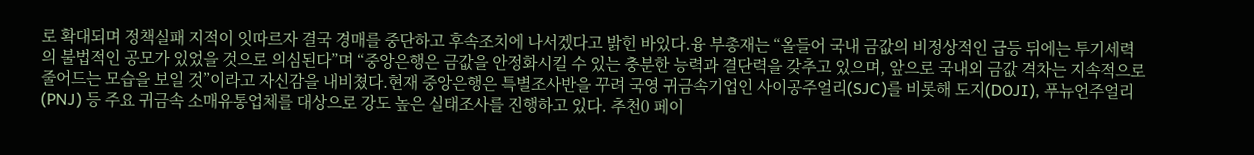로 확대되며 정책실패 지적이 잇따르자 결국 경매를 중단하고 후속조치에 나서겠다고 밝힌 바있다.융 부총재는 “올들어 국내 금값의 비정상적인 급등 뒤에는 투기세력의 불법적인 공모가 있었을 것으로 의심된다”며 “중앙은행은 금값을 안정화시킬 수 있는 충분한 능력과 결단력을 갖추고 있으며, 앞으로 국내외 금값 격차는 지속적으로 줄어드는 모습을 보일 것”이라고 자신감을 내비쳤다.현재 중앙은행은 특별조사반을 꾸려 국영 귀금속기업인 사이공주얼리(SJC)를 비롯해 도지(DOJI), 푸뉴언주얼리(PNJ) 등 주요 귀금속 소매유통업체를 대상으로 강도 높은 실태조사를 진행하고 있다. 추천0 페이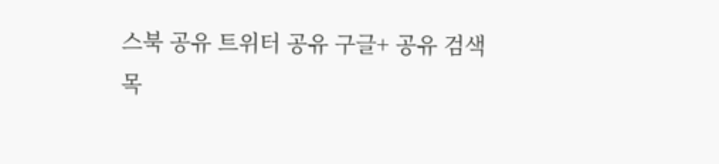스북 공유 트위터 공유 구글+ 공유 검색 목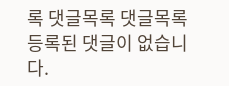록 댓글목록 댓글목록 등록된 댓글이 없습니다.